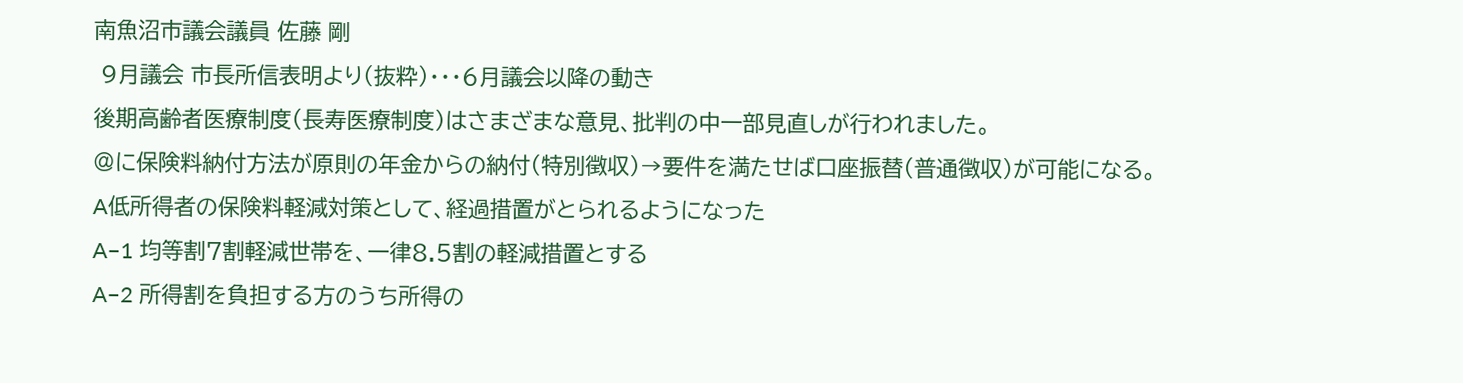南魚沼市議会議員 佐藤 剛
 9月議会 市長所信表明より(抜粋)・・・6月議会以降の動き
後期高齢者医療制度(長寿医療制度)はさまざまな意見、批判の中一部見直しが行われました。
@に保険料納付方法が原則の年金からの納付(特別徴収)→要件を満たせば口座振替(普通徴収)が可能になる。
A低所得者の保険料軽減対策として、経過措置がとられるようになった
A−1 均等割7割軽減世帯を、一律8.5割の軽減措置とする
A−2 所得割を負担する方のうち所得の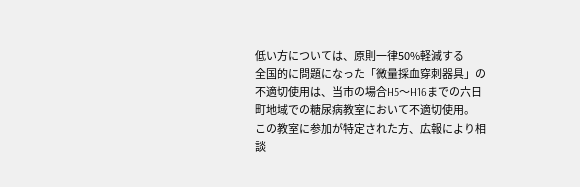低い方については、原則一律50%軽減する
全国的に問題になった「微量採血穿刺器具」の不適切使用は、当市の場合H5〜H16までの六日町地域での糖尿病教室において不適切使用。
この教室に参加が特定された方、広報により相談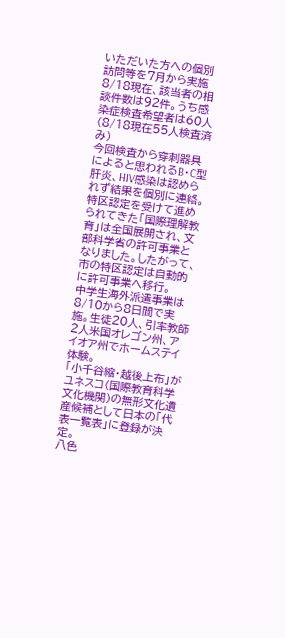いただいた方への個別訪問等を7月から実施
8/18現在、該当者の相談件数は92件。うち感染症検査希望者は60人(8/18現在55人検査済み)
今回検査から穿刺器具によると思われるB・C型肝炎、HIV感染は認められず結果を個別に連絡。
特区認定を受けて進められてきた「国際理解教育」は全国展開され、文部科学省の許可事業となりました。したがって、市の特区認定は自動的に許可事業へ移行。
中学生海外派遣事業は8/10から8日間で実施。生徒20人、引率教師2人米国オレゴン州、アイオア州でホームステイ体験。
「小千谷縮・越後上布」がユネスコ(国際教育科学文化機関)の無形文化遺産候補として日本の「代表一覧表」に登録が決定。
八色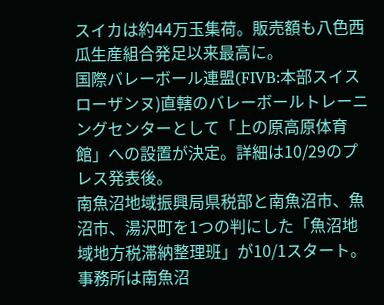スイカは約44万玉集荷。販売額も八色西瓜生産組合発足以来最高に。
国際バレーボール連盟(FIVB:本部スイス ローザンヌ)直轄のバレーボールトレーニングセンターとして「上の原高原体育館」への設置が決定。詳細は10/29のプレス発表後。
南魚沼地域振興局県税部と南魚沼市、魚沼市、湯沢町を1つの判にした「魚沼地域地方税滞納整理班」が10/1スタート。事務所は南魚沼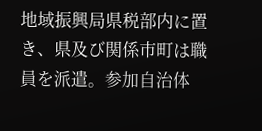地域振興局県税部内に置き、県及び関係市町は職員を派遣。参加自治体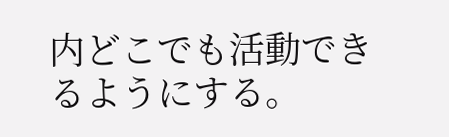内どこでも活動できるようにする。